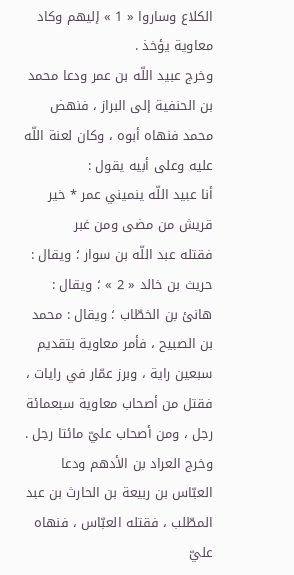الكلاع وساروا « 1 » إليهم وكاد معاوية يؤخذ .
وخرج عبيد اللّه بن عمر ودعا محمد بن الحنفية إلى البراز ، فنهض محمد فنهاه أبوه ، وكان لعنة اللّه عليه وعلى أبيه يقول :
أنا عبيد اللّه ينميني عمر * خير قريش من مضى ومن غبر
فقتله عبد اللّه بن سوار ؛ ويقال : حريث بن خالد « 2 » ؛ ويقال : هانئ بن الخطّاب ؛ ويقال : محمد بن الصبيح ، فأمر معاوية بتقديم سبعين راية ، وبرز عمّار في رايات ، فقتل من أصحاب معاوية سبعمائة رجل ، ومن أصحاب عليّ مائتا رجل .
وخرج العراد بن الأدهم ودعا العبّاس بن ربيعة بن الحارث بن عبد المطّلب ، فقتله العبّاس ، فنهاه عليّ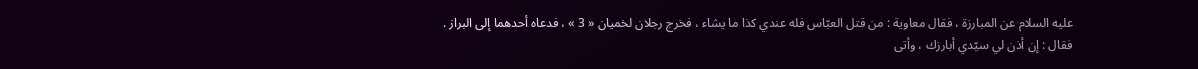عليه السلام عن المبارزة ، فقال معاوية : من قتل العبّاس فله عندي كذا ما يشاء ، فخرج رجلان لخميان « 3 » ، فدعاه أحدهما إلى البراز .
فقال : إن أذن لي سيّدي أبارزك ، وأتى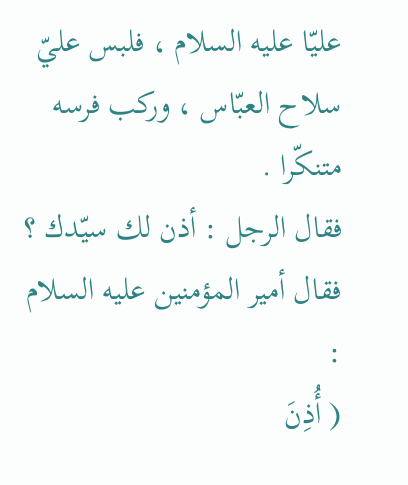عليّا عليه السلام ، فلبس عليّ سلاح العبّاس ، وركب فرسه متنكّرا .
فقال الرجل : أذن لك سيّدك ؟ فقال أمير المؤمنين عليه السلام :
( أُذِنَ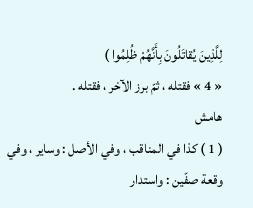لِلَّذِينَ يُقاتَلُونَ بِأَنَّهُمْ ظُلِمُوا )
« 4 » فقتله ، ثمّ برز الآخر ، فقتله .
هامش
( 1 ) كذا في المناقب ، وفي الأصل : وساير ، وفي وقعة صفّين : واستدار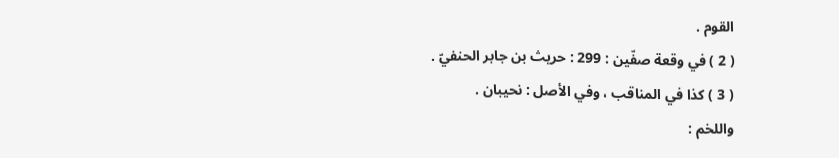القوم .
( 2 ) في وقعة صفّين : 299 : حريث بن جابر الحنفيّ .
( 3 ) كذا في المناقب ، وفي الأصل : نحيبان .
واللخم :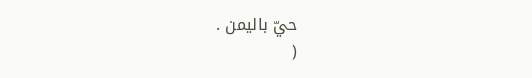حيّ باليمن .
(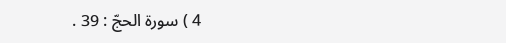4 ) سورة الحجّ : 39 .